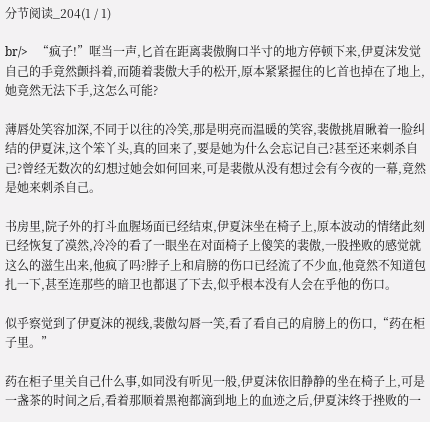分节阅读_204(1 / 1)

br/>   “疯子!”哐当一声,匕首在距离裴傲胸口半寸的地方停顿下来,伊夏沫发觉自己的手竟然颤抖着,而随着裴傲大手的松开,原本紧紧握住的匕首也掉在了地上,她竟然无法下手,这怎么可能?

薄唇处笑容加深,不同于以往的冷笑,那是明亮而温暖的笑容,裴傲挑眉瞅着一脸纠结的伊夏沫,这个笨丫头,真的回来了,要是她为什么会忘记自己?甚至还来刺杀自己?曾经无数次的幻想过她会如何回来,可是裴傲从没有想过会有今夜的一幕,竟然是她来刺杀自己。

书房里,院子外的打斗血腥场面已经结束,伊夏沫坐在椅子上,原本波动的情绪此刻已经恢复了漠然,冷冷的看了一眼坐在对面椅子上傻笑的裴傲,一股挫败的感觉就这么的滋生出来,他疯了吗?脖子上和肩膀的伤口已经流了不少血,他竟然不知道包扎一下,甚至连那些的暗卫也都退了下去,似乎根本没有人会在乎他的伤口。

似乎察觉到了伊夏沫的视线,裴傲勾唇一笑,看了看自己的肩膀上的伤口,“药在柜子里。”

药在柜子里关自己什么事,如同没有听见一般,伊夏沫依旧静静的坐在椅子上,可是一盏茶的时间之后,看着那顺着黑袍都滴到地上的血迹之后,伊夏沫终于挫败的一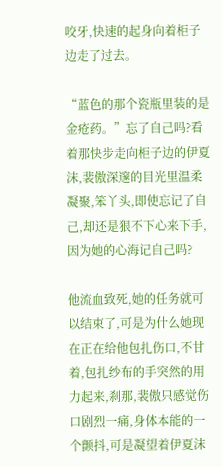咬牙,快速的起身向着柜子边走了过去。

“蓝色的那个瓷瓶里装的是金疮药。”忘了自己吗?看着那快步走向柜子边的伊夏沫,裴傲深邃的目光里温柔凝聚,笨丫头,即使忘记了自己,却还是狠不下心来下手,因为她的心海记自己吗?

他流血致死,她的任务就可以结束了,可是为什么她现在正在给他包扎伤口,不甘着,包扎纱布的手突然的用力起来,刹那,裴傲只感觉伤口剧烈一痛,身体本能的一个颤抖,可是凝望着伊夏沫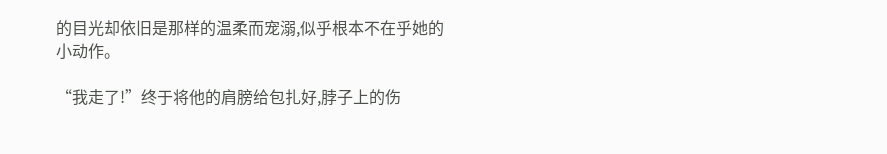的目光却依旧是那样的温柔而宠溺,似乎根本不在乎她的小动作。

“我走了!”终于将他的肩膀给包扎好,脖子上的伤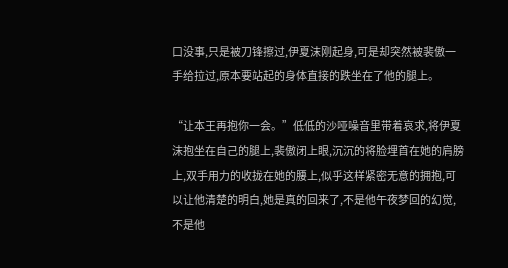口没事,只是被刀锋擦过,伊夏沫刚起身,可是却突然被裴傲一手给拉过,原本要站起的身体直接的跌坐在了他的腿上。

“让本王再抱你一会。”低低的沙哑噪音里带着哀求,将伊夏沫抱坐在自己的腿上,裴傲闭上眼,沉沉的将脸埋首在她的肩膀上,双手用力的收拢在她的腰上,似乎这样紧密无意的拥抱,可以让他清楚的明白,她是真的回来了,不是他午夜梦回的幻觉,不是他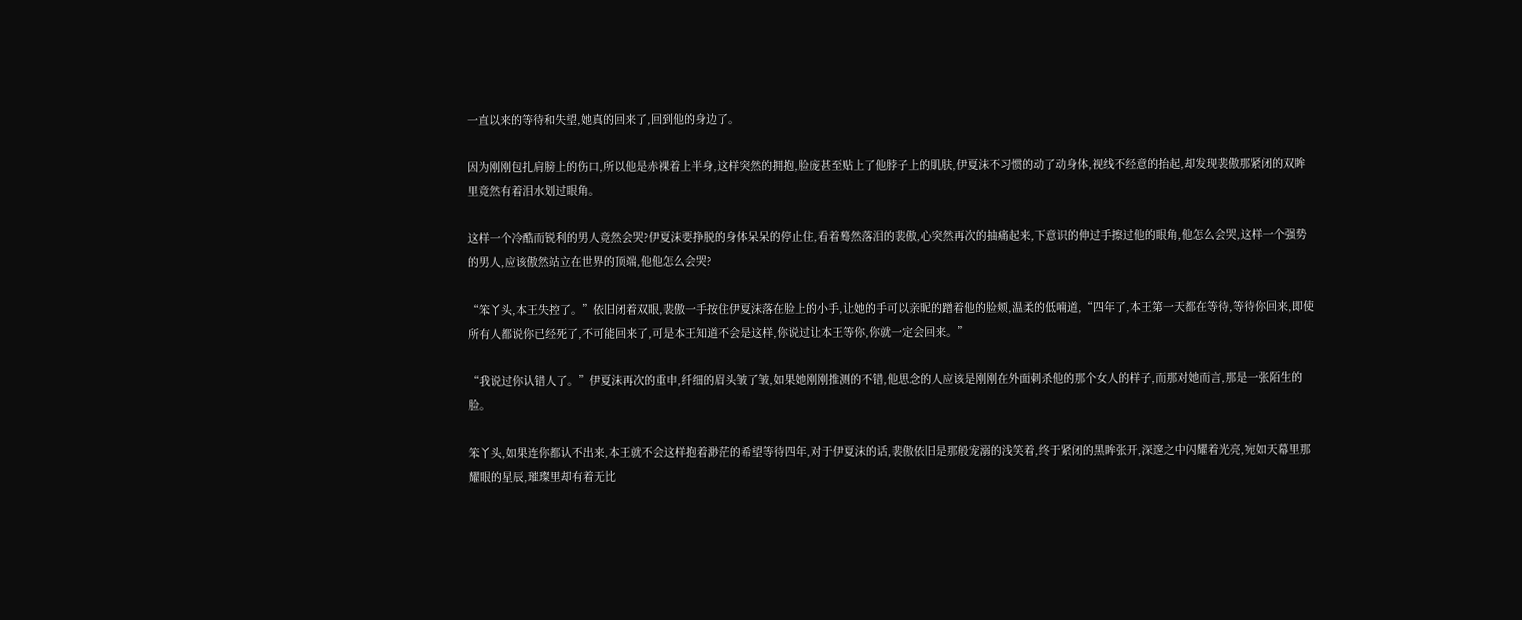一直以来的等待和失望,她真的回来了,回到他的身边了。

因为刚刚包扎肩膀上的伤口,所以他是赤裸着上半身,这样突然的拥抱,脸庞甚至贴上了他脖子上的肌肤,伊夏沫不习惯的动了动身体,视线不经意的抬起,却发现裴傲那紧闭的双眸里竟然有着泪水划过眼角。

这样一个冷酷而锐利的男人竟然会哭?伊夏沫要挣脱的身体呆呆的停止住,看着蓦然落泪的裴傲,心突然再次的抽痛起来,下意识的伸过手擦过他的眼角,他怎么会哭,这样一个强势的男人,应该傲然站立在世界的顶端,他他怎么会哭?

“笨丫头,本王失控了。”依旧闭着双眼,裴傲一手按住伊夏沫落在脸上的小手,让她的手可以亲昵的蹭着他的脸颊,温柔的低喃道,“四年了,本王第一天都在等待,等待你回来,即使所有人都说你已经死了,不可能回来了,可是本王知道不会是这样,你说过让本王等你,你就一定会回来。”

“我说过你认错人了。”伊夏沫再次的重申,纤细的眉头皱了皱,如果她刚刚推测的不错,他思念的人应该是刚刚在外面刺杀他的那个女人的样子,而那对她而言,那是一张陌生的脸。

笨丫头,如果连你都认不出来,本王就不会这样抱着渺茫的希望等待四年,对于伊夏沫的话,裴傲依旧是那般宠溺的浅笑着,终于紧闭的黑眸张开,深邃之中闪耀着光亮,宛如天幕里那耀眼的星辰,璀璨里却有着无比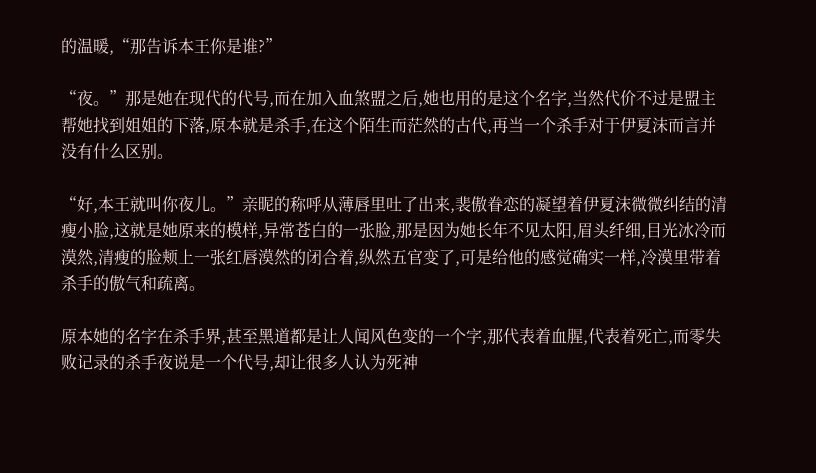的温暖,“那告诉本王你是谁?”

“夜。”那是她在现代的代号,而在加入血煞盟之后,她也用的是这个名字,当然代价不过是盟主帮她找到姐姐的下落,原本就是杀手,在这个陌生而茫然的古代,再当一个杀手对于伊夏沫而言并没有什么区别。

“好,本王就叫你夜儿。”亲昵的称呼从薄唇里吐了出来,裴傲眷恋的凝望着伊夏沫微微纠结的清瘦小脸,这就是她原来的模样,异常苍白的一张脸,那是因为她长年不见太阳,眉头纤细,目光冰冷而漠然,清瘦的脸颊上一张红唇漠然的闭合着,纵然五官变了,可是给他的感觉确实一样,冷漠里带着杀手的傲气和疏离。

原本她的名字在杀手界,甚至黑道都是让人闻风色变的一个字,那代表着血腥,代表着死亡,而零失败记录的杀手夜说是一个代号,却让很多人认为死神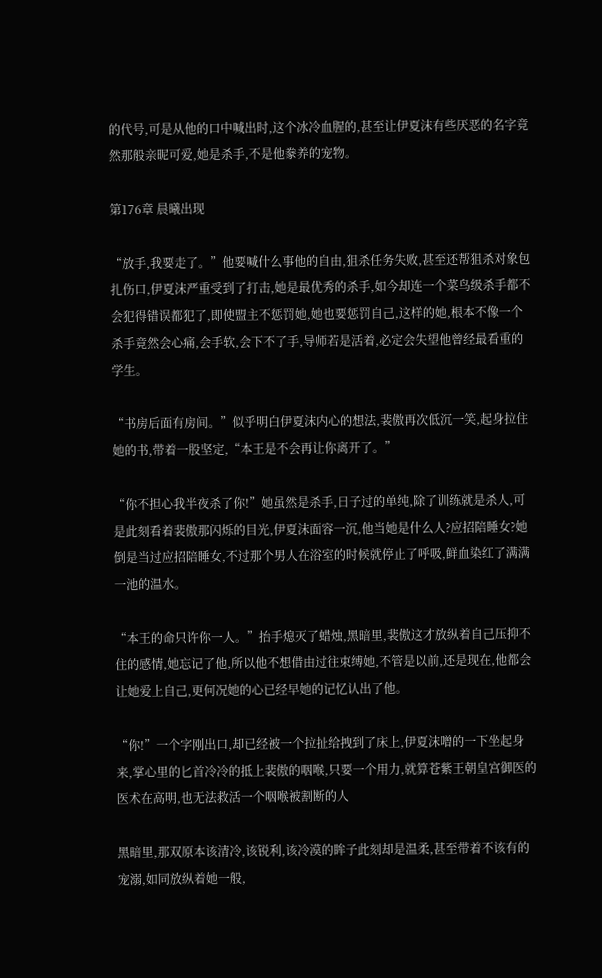的代号,可是从他的口中喊出时,这个冰冷血腥的,甚至让伊夏沫有些厌恶的名字竟然那般亲昵可爱,她是杀手,不是他豢养的宠物。

第176章 晨曦出现

“放手,我要走了。”他要喊什么事他的自由,狙杀任务失败,甚至还帮狙杀对象包扎伤口,伊夏沫严重受到了打击,她是最优秀的杀手,如今却连一个菜鸟级杀手都不会犯得错误都犯了,即使盟主不惩罚她,她也要惩罚自己,这样的她,根本不像一个杀手竟然会心痛,会手软,会下不了手,导师若是活着,必定会失望他曾经最看重的学生。

“书房后面有房间。”似乎明白伊夏沫内心的想法,裴傲再次低沉一笑,起身拉住她的书,带着一股坚定,“本王是不会再让你离开了。”

“你不担心我半夜杀了你!”她虽然是杀手,日子过的单纯,除了训练就是杀人,可是此刻看着裴傲那闪烁的目光,伊夏沫面容一沉,他当她是什么人?应招陪睡女?她倒是当过应招陪睡女,不过那个男人在浴室的时候就停止了呼吸,鲜血染红了满满一池的温水。

“本王的命只许你一人。”抬手熄灭了蜡烛,黑暗里,裴傲这才放纵着自己压抑不住的感情,她忘记了他,所以他不想借由过往束缚她,不管是以前,还是现在,他都会让她爱上自己,更何况她的心已经早她的记忆认出了他。

“你!”一个字刚出口,却已经被一个拉扯给拽到了床上,伊夏沫噌的一下坐起身来,掌心里的匕首冷冷的抵上裴傲的咽喉,只要一个用力,就算苍紫王朝皇宫御医的医术在高明,也无法救活一个咽喉被割断的人

黑暗里,那双原本该清冷,该锐利,该冷漠的眸子此刻却是温柔,甚至带着不该有的宠溺,如同放纵着她一般,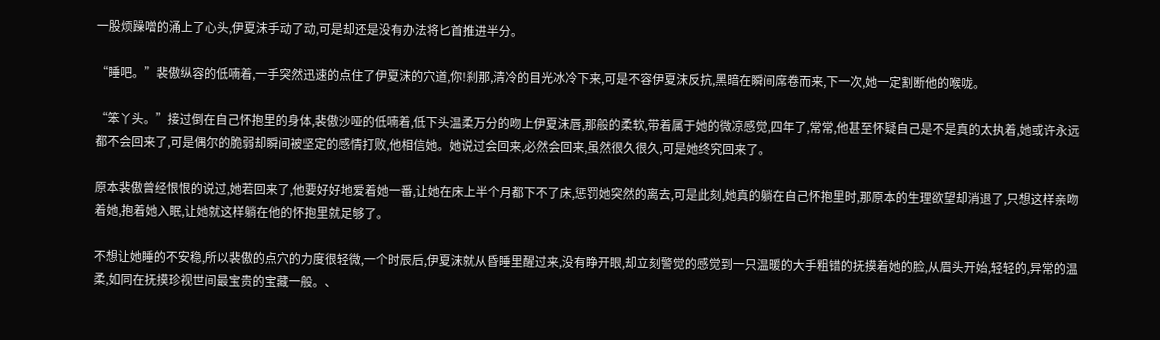一股烦躁噌的涌上了心头,伊夏沫手动了动,可是却还是没有办法将匕首推进半分。

“睡吧。”裴傲纵容的低喃着,一手突然迅速的点住了伊夏沫的穴道,你!刹那,清冷的目光冰冷下来,可是不容伊夏沫反抗,黑暗在瞬间席卷而来,下一次,她一定割断他的喉咙。

“笨丫头。”接过倒在自己怀抱里的身体,裴傲沙哑的低喃着,低下头温柔万分的吻上伊夏沫唇,那般的柔软,带着属于她的微凉感觉,四年了,常常,他甚至怀疑自己是不是真的太执着,她或许永远都不会回来了,可是偶尔的脆弱却瞬间被坚定的感情打败,他相信她。她说过会回来,必然会回来,虽然很久很久,可是她终究回来了。

原本裴傲曾经恨恨的说过,她若回来了,他要好好地爱着她一番,让她在床上半个月都下不了床,惩罚她突然的离去,可是此刻,她真的躺在自己怀抱里时,那原本的生理欲望却消退了,只想这样亲吻着她,抱着她入眠,让她就这样躺在他的怀抱里就足够了。

不想让她睡的不安稳,所以裴傲的点穴的力度很轻微,一个时辰后,伊夏沫就从昏睡里醒过来,没有睁开眼,却立刻警觉的感觉到一只温暖的大手粗错的抚摸着她的脸,从眉头开始,轻轻的,异常的温柔,如同在抚摸珍视世间最宝贵的宝藏一般。、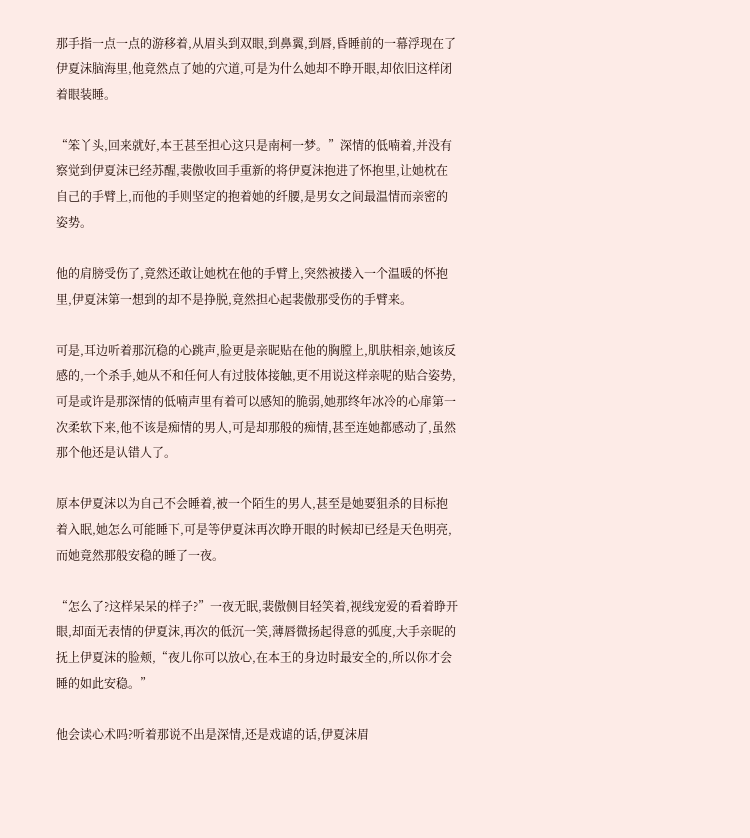那手指一点一点的游移着,从眉头到双眼,到鼻翼,到唇,昏睡前的一幕浮现在了伊夏沫脑海里,他竟然点了她的穴道,可是为什么她却不睁开眼,却依旧这样闭着眼装睡。

“笨丫头,回来就好,本王甚至担心这只是南柯一梦。”深情的低喃着,并没有察觉到伊夏沫已经苏醒,裴傲收回手重新的将伊夏沫抱进了怀抱里,让她枕在自己的手臂上,而他的手则坚定的抱着她的纤腰,是男女之间最温情而亲密的姿势。

他的肩膀受伤了,竟然还敢让她枕在他的手臂上,突然被搂入一个温暖的怀抱里,伊夏沫第一想到的却不是挣脱,竟然担心起裴傲那受伤的手臂来。

可是,耳边听着那沉稳的心跳声,脸更是亲昵贴在他的胸膛上,肌肤相亲,她该反感的,一个杀手,她从不和任何人有过肢体接触,更不用说这样亲呢的贴合姿势,可是或许是那深情的低喃声里有着可以感知的脆弱,她那终年冰冷的心扉第一次柔软下来,他不该是痴情的男人,可是却那般的痴情,甚至连她都感动了,虽然那个他还是认错人了。

原本伊夏沫以为自己不会睡着,被一个陌生的男人,甚至是她要狙杀的目标抱着入眠,她怎么可能睡下,可是等伊夏沫再次睁开眼的时候却已经是天色明亮,而她竟然那般安稳的睡了一夜。

“怎么了?这样呆呆的样子?”一夜无眠,裴傲侧目轻笑着,视线宠爱的看着睁开眼,却面无表情的伊夏沫,再次的低沉一笑,薄唇微扬起得意的弧度,大手亲昵的抚上伊夏沫的脸颊,“夜儿你可以放心,在本王的身边时最安全的,所以你才会睡的如此安稳。”

他会读心术吗?听着那说不出是深情,还是戏谑的话,伊夏沫眉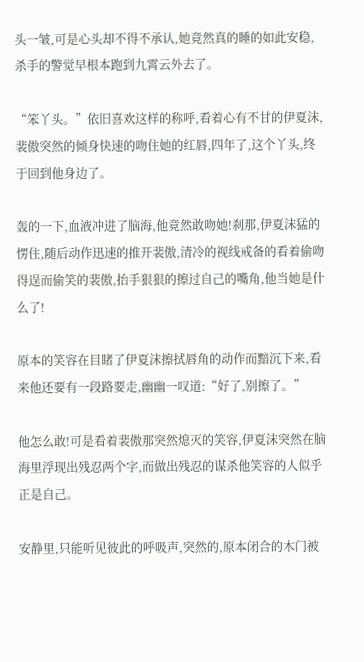头一皱,可是心头却不得不承认,她竟然真的睡的如此安稳,杀手的警觉早根本跑到九霄云外去了。

“笨丫头。”依旧喜欢这样的称呼,看着心有不甘的伊夏沫,裴傲突然的倾身快速的吻住她的红唇,四年了,这个丫头,终于回到他身边了。

轰的一下,血液冲进了脑海,他竟然敢吻她!刹那,伊夏沫猛的愣住,随后动作迅速的推开裴傲,清冷的视线戒备的看着偷吻得逞而偷笑的裴傲,抬手狠狠的擦过自己的嘴角,他当她是什么了!

原本的笑容在目睹了伊夏沫擦拭唇角的动作而黯沉下来,看来他还要有一段路要走,幽幽一叹道:“好了,别擦了。”

他怎么敢!可是看着裴傲那突然熄灭的笑容,伊夏沫突然在脑海里浮现出残忍两个字,而做出残忍的谋杀他笑容的人似乎正是自己。

安静里,只能听见彼此的呼吸声,突然的,原本闭合的木门被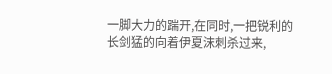一脚大力的踹开,在同时,一把锐利的长剑猛的向着伊夏沫刺杀过来,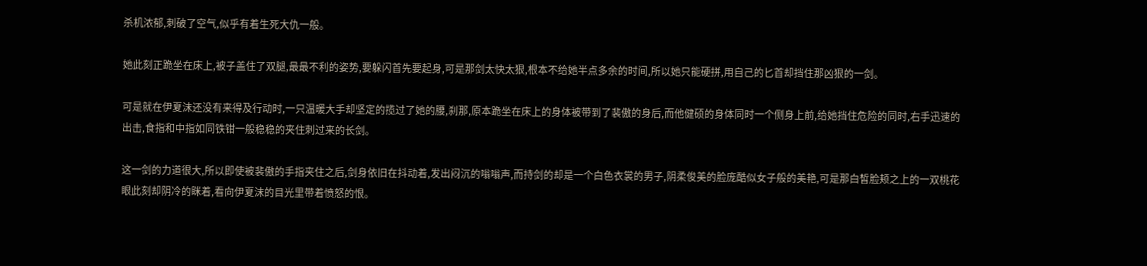杀机浓郁,刺破了空气,似乎有着生死大仇一般。

她此刻正跪坐在床上,被子盖住了双腿,最最不利的姿势,要躲闪首先要起身,可是那剑太快太狠,根本不给她半点多余的时间,所以她只能硬拼,用自己的匕首却挡住那凶狠的一剑。

可是就在伊夏沫还没有来得及行动时,一只温暖大手却坚定的揽过了她的腰,刹那,原本跪坐在床上的身体被带到了裴傲的身后,而他健硕的身体同时一个侧身上前,给她挡住危险的同时,右手迅速的出击,食指和中指如同铁钳一般稳稳的夹住刺过来的长剑。

这一剑的力道很大,所以即使被裴傲的手指夹住之后,剑身依旧在抖动着,发出闷沉的嗡嗡声,而持剑的却是一个白色衣裳的男子,阴柔俊美的脸庞酷似女子般的美艳,可是那白皙脸颊之上的一双桃花眼此刻却阴冷的眯着,看向伊夏沫的目光里带着愤怒的恨。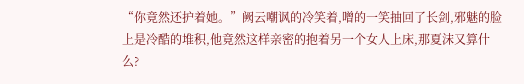“你竟然还护着她。”阙云嘲讽的冷笑着,噌的一笑抽回了长剑,邪魅的脸上是冷酷的堆积,他竟然这样亲密的抱着另一个女人上床,那夏沫又算什么?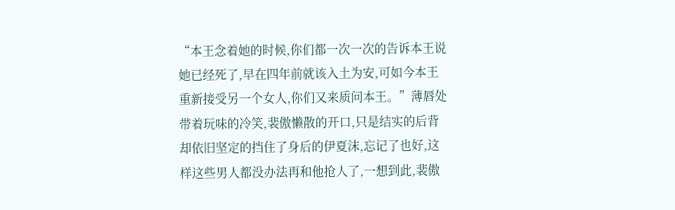“本王念着她的时候,你们都一次一次的告诉本王说她已经死了,早在四年前就该入土为安,可如今本王重新接受另一个女人,你们又来质问本王。”薄唇处带着玩味的冷笑,裴傲懒散的开口,只是结实的后背却依旧坚定的挡住了身后的伊夏沫,忘记了也好,这样这些男人都没办法再和他抢人了,一想到此,裴傲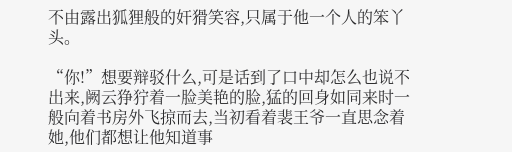不由露出狐狸般的奸猾笑容,只属于他一个人的笨丫头。

“你!”想要辩驳什么,可是话到了口中却怎么也说不出来,阙云狰狞着一脸美艳的脸,猛的回身如同来时一般向着书房外飞掠而去,当初看着裴王爷一直思念着她,他们都想让他知道事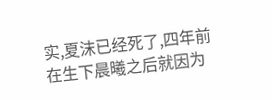实,夏沫已经死了,四年前在生下晨曦之后就因为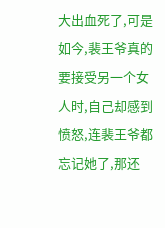大出血死了,可是如今,裴王爷真的要接受另一个女人时,自己却感到愤怒,连裴王爷都忘记她了,那还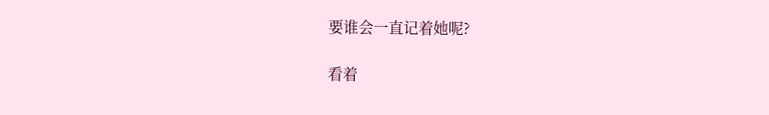要谁会一直记着她呢?

看着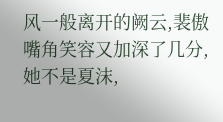风一般离开的阙云,裴傲嘴角笑容又加深了几分,她不是夏沫,